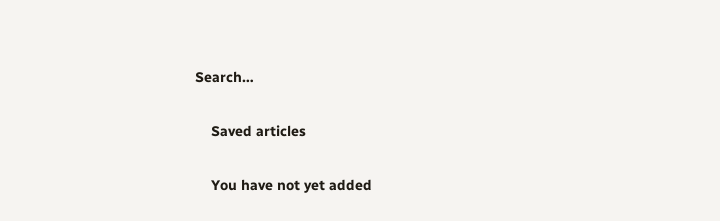Search…

    Saved articles

    You have not yet added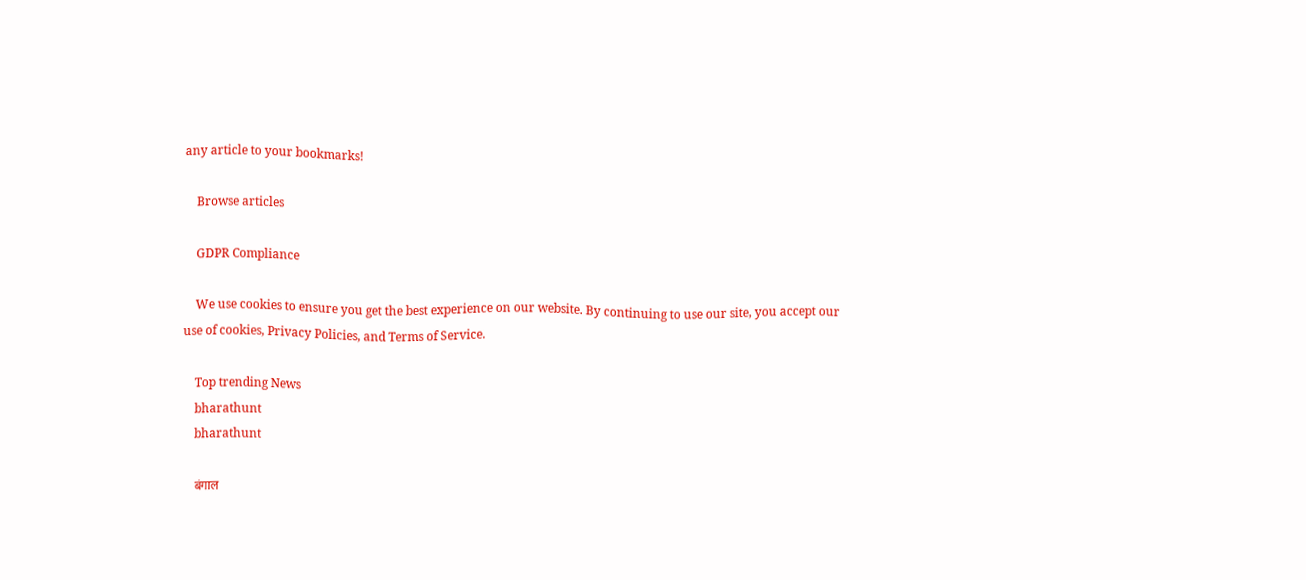any article to your bookmarks!

    Browse articles

    GDPR Compliance

    We use cookies to ensure you get the best experience on our website. By continuing to use our site, you accept our use of cookies, Privacy Policies, and Terms of Service.

    Top trending News
    bharathunt
    bharathunt

    बंगाल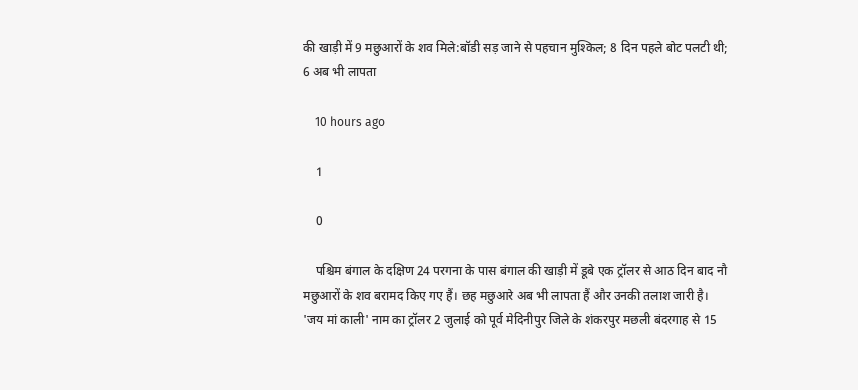की खाड़ी में 9 मछुआरों के शव मिले:बॉडी सड़ जाने से पहचान मुश्किल; 8 दिन पहले बोट पलटी थी; 6 अब भी लापता

    10 hours ago

    1

    0

    पश्चिम बंगाल के दक्षिण 24 परगना के पास बंगाल की खाड़ी में डूबे एक ट्रॉलर से आठ दिन बाद नौ मछुआरों के शव बरामद किए गए हैं। छह मछुआरे अब भी लापता हैं और उनकी तलाश जारी है। 'जय मां काली' नाम का ट्रॉलर 2 जुलाई को पूर्व मेदिनीपुर जिले के शंकरपुर मछली बंदरगाह से 15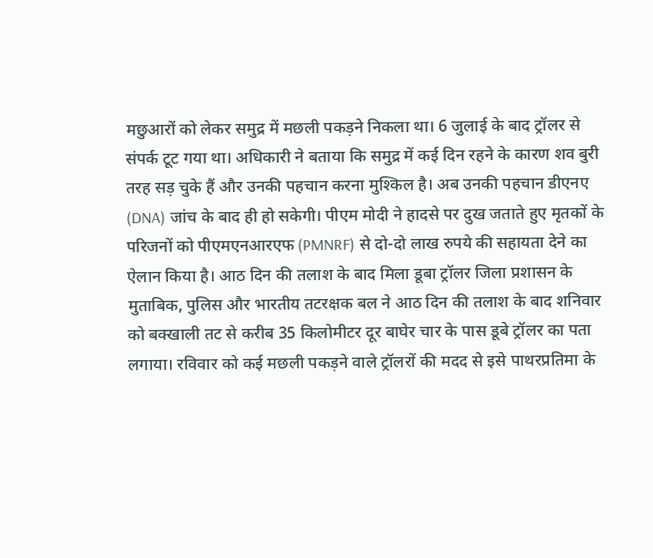मछुआरों को लेकर समुद्र में मछली पकड़ने निकला था। 6 जुलाई के बाद ट्रॉलर से संपर्क टूट गया था। अधिकारी ने बताया कि समुद्र में कई दिन रहने के कारण शव बुरी तरह सड़ चुके हैं और उनकी पहचान करना मुश्किल है। अब उनकी पहचान डीएनए (DNA) जांच के बाद ही हो सकेगी। पीएम मोदी ने हादसे पर दुख जताते हुए मृतकों के परिजनों को पीएमएनआरएफ (PMNRF) से दो-दो लाख रुपये की सहायता देने का ऐलान किया है। आठ दिन की तलाश के बाद मिला डूबा ट्रॉलर जिला प्रशासन के मुताबिक, पुलिस और भारतीय तटरक्षक बल ने आठ दिन की तलाश के बाद शनिवार को बक्खाली तट से करीब 35 किलोमीटर दूर बाघेर चार के पास डूबे ट्रॉलर का पता लगाया। रविवार को कई मछली पकड़ने वाले ट्रॉलरों की मदद से इसे पाथरप्रतिमा के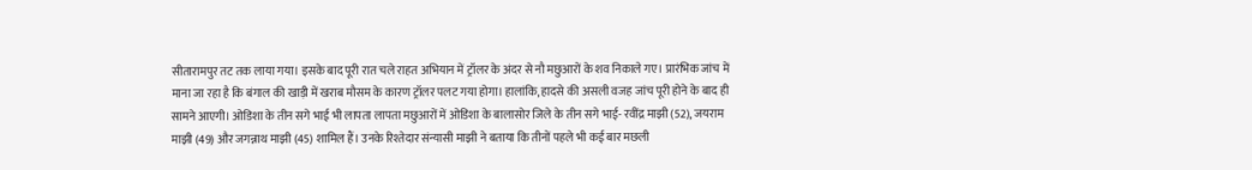सीतारामपुर तट तक लाया गया। इसके बाद पूरी रात चले राहत अभियान में ट्रॉलर के अंदर से नौ मछुआरों के शव निकाले गए। प्रारंभिक जांच में माना जा रहा है कि बंगाल की खाड़ी में खराब मौसम के कारण ट्रॉलर पलट गया होगा। हालांकि, हादसे की असली वजह जांच पूरी होने के बाद ही सामने आएगी। ओडिशा के तीन सगे भाई भी लापता लापता मछुआरों में ओडिशा के बालासोर जिले के तीन सगे भाई- रवींद्र माझी (52), जयराम माझी (49) और जगन्नाथ माझी (45) शामिल हैं। उनके रिश्तेदार संन्यासी माझी ने बताया कि तीनों पहले भी कई बार मछली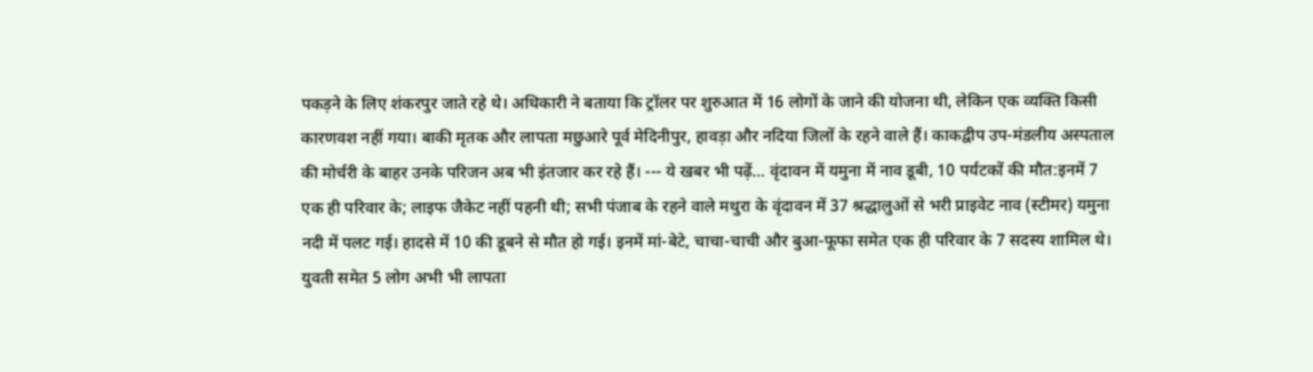पकड़ने के लिए शंकरपुर जाते रहे थे। अधिकारी ने बताया कि ट्रॉलर पर शुरुआत में 16 लोगों के जाने की योजना थी, लेकिन एक व्यक्ति किसी कारणवश नहीं गया। बाकी मृतक और लापता मछुआरे पूर्व मेदिनीपुर, हावड़ा और नदिया जिलों के रहने वाले हैं। काकद्वीप उप-मंडलीय अस्पताल की मोर्चरी के बाहर उनके परिजन अब भी इंतजार कर रहे हैं। --- ये खबर भी पढ़ें… वृंदावन में यमुना में नाव डूबी, 10 पर्यटकों की मौत:इनमें 7 एक ही परिवार के; लाइफ जैकेट नहीं पहनी थी; सभी पंजाब के रहने वाले मथुरा के वृंदावन में 37 श्रद्धालुओं से भरी प्राइवेट नाव (स्टीमर) यमुना नदी में पलट गई। हादसे में 10 की डूबने से मौत हो गई। इनमें मां-बेटे, चाचा-चाची और बुआ-फूफा समेत एक ही परिवार के 7 सदस्य शामिल थे। युवती समेत 5 लोग अभी भी लापता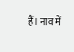हैं। नाव में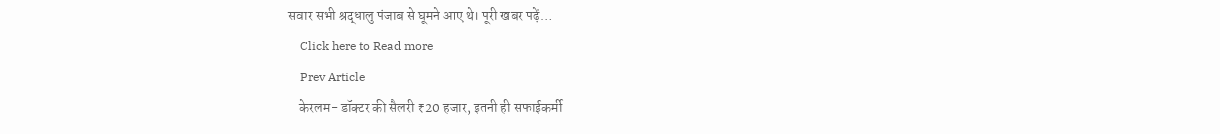सवार सभी श्रद्धालु पंजाब से घूमने आए थे। पूरी खबर पढ़ें…
    Click here to Read more
    Prev Article
    केरलम- डॉक्टर की सैलरी ₹20 हजार, इतनी ही सफाईकर्मी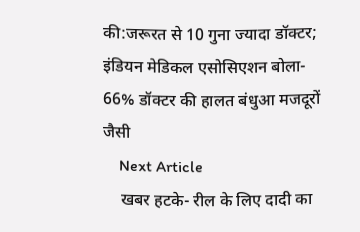की:जरूरत से 10 गुना ज्यादा डॉक्टर; इंडियन मेडिकल एसोसिएशन बोला- 66% डॉक्टर की हालत बंधुआ मजदूरों जैसी
    Next Article
    खबर हटके- रील के लिए दादी का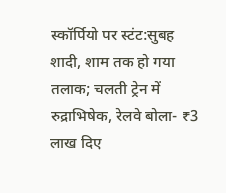स्कॉर्पियो पर स्टंट:सुबह शादी, शाम तक हो गया तलाक; चलती ट्रेन में रुद्राभिषेक, रेलवे बोला- ₹3 लाख दिए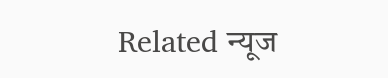Related न्यूज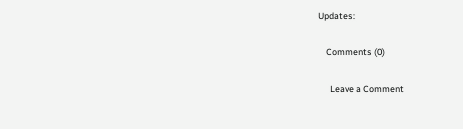Updates:

    Comments (0)

      Leave a Comment